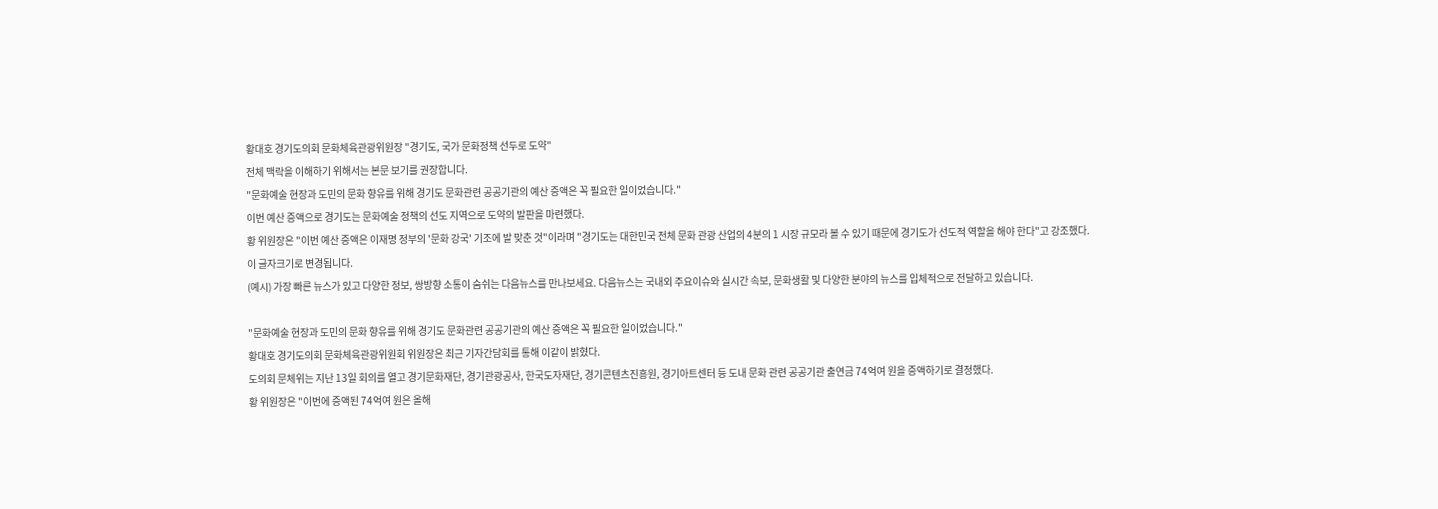황대호 경기도의회 문화체육관광위원장 "경기도, 국가 문화정책 선두로 도약"
전체 맥락을 이해하기 위해서는 본문 보기를 권장합니다.
"문화예술 현장과 도민의 문화 향유를 위해 경기도 문화관련 공공기관의 예산 증액은 꼭 필요한 일이었습니다."
이번 예산 증액으로 경기도는 문화예술 정책의 선도 지역으로 도약의 발판을 마련했다.
황 위원장은 "이번 예산 증액은 이재명 정부의 '문화 강국' 기조에 발 맞춘 것"이라며 "경기도는 대한민국 전체 문화 관광 산업의 4분의 1 시장 규모라 볼 수 있기 때문에 경기도가 선도적 역할을 해야 한다"고 강조했다.
이 글자크기로 변경됩니다.
(예시) 가장 빠른 뉴스가 있고 다양한 정보, 쌍방향 소통이 숨쉬는 다음뉴스를 만나보세요. 다음뉴스는 국내외 주요이슈와 실시간 속보, 문화생활 및 다양한 분야의 뉴스를 입체적으로 전달하고 있습니다.

"문화예술 현장과 도민의 문화 향유를 위해 경기도 문화관련 공공기관의 예산 증액은 꼭 필요한 일이었습니다."
황대호 경기도의회 문화체육관광위원회 위원장은 최근 기자간담회를 통해 이같이 밝혔다.
도의회 문체위는 지난 13일 회의를 열고 경기문화재단, 경기관광공사, 한국도자재단, 경기콘텐츠진흥원, 경기아트센터 등 도내 문화 관련 공공기관 출연금 74억여 원을 증액하기로 결정했다.
황 위원장은 "이번에 증액된 74억여 원은 올해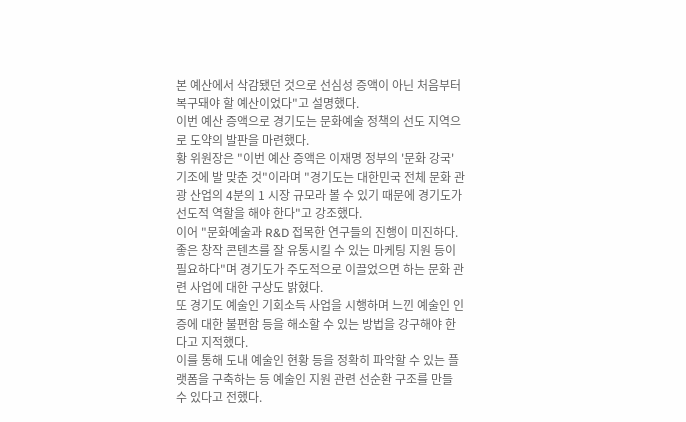본 예산에서 삭감됐던 것으로 선심성 증액이 아닌 처음부터 복구돼야 할 예산이었다"고 설명했다.
이번 예산 증액으로 경기도는 문화예술 정책의 선도 지역으로 도약의 발판을 마련했다.
황 위원장은 "이번 예산 증액은 이재명 정부의 '문화 강국' 기조에 발 맞춘 것"이라며 "경기도는 대한민국 전체 문화 관광 산업의 4분의 1 시장 규모라 볼 수 있기 때문에 경기도가 선도적 역할을 해야 한다"고 강조했다.
이어 "문화예술과 R&D 접목한 연구들의 진행이 미진하다. 좋은 창작 콘텐츠를 잘 유통시킬 수 있는 마케팅 지원 등이 필요하다"며 경기도가 주도적으로 이끌었으면 하는 문화 관련 사업에 대한 구상도 밝혔다.
또 경기도 예술인 기회소득 사업을 시행하며 느낀 예술인 인증에 대한 불편함 등을 해소할 수 있는 방법을 강구해야 한다고 지적했다.
이를 통해 도내 예술인 현황 등을 정확히 파악할 수 있는 플랫폼을 구축하는 등 예술인 지원 관련 선순환 구조를 만들 수 있다고 전했다.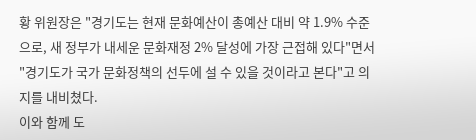황 위원장은 "경기도는 현재 문화예산이 총예산 대비 약 1.9% 수준으로, 새 정부가 내세운 문화재정 2% 달성에 가장 근접해 있다"면서 "경기도가 국가 문화정책의 선두에 설 수 있을 것이라고 본다"고 의지를 내비쳤다.
이와 함께 도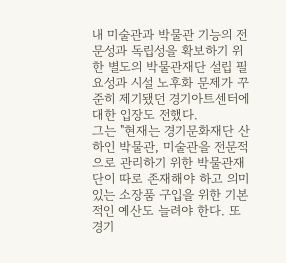내 미술관과 박물관 기능의 전문성과 독립성을 확보하기 위한 별도의 박물관재단 설립 필요성과 시설 노후화 문제가 꾸준히 제기됐던 경기아트센터에 대한 입장도 전했다.
그는 "현재는 경기문화재단 산하인 박물관, 미술관을 전문적으로 관리하기 위한 박물관재단이 따로 존재해야 하고 의미 있는 소장품 구입을 위한 기본적인 예산도 늘려야 한다. 또 경기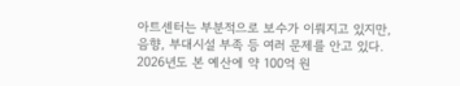아트센터는 부분적으로 보수가 이뤄지고 있지만, 음향, 부대시설 부족 등 여러 문제를 안고 있다. 2026년도 본 예산에 약 100억 원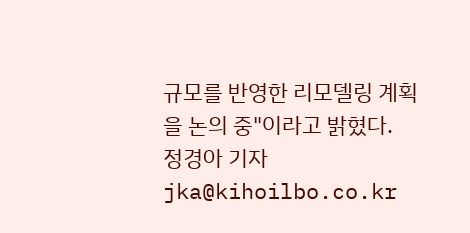규모를 반영한 리모델링 계획을 논의 중"이라고 밝혔다.
정경아 기자 jka@kihoilbo.co.kr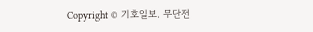Copyright © 기호일보. 무단전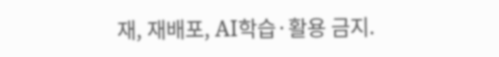재, 재배포, AI학습·활용 금지.